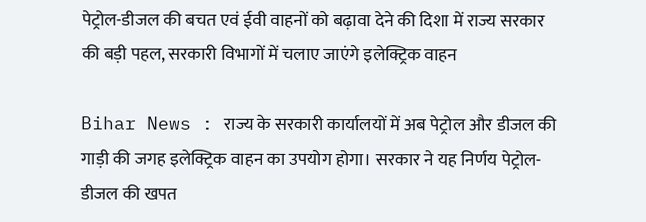पेट्रोल-डीजल की बचत एवं ईवी वाहनों को बढ़ावा देने की दिशा में राज्य सरकार की बड़ी पहल, सरकारी विभागों में चलाए जाएंगे इलेक्ट्रिक वाहन

Bihar News : राज्य के सरकारी कार्यालयों में अब पेट्रोल और डीजल की गाड़ी की जगह इलेक्ट्रिक वाहन का उपयोग होगा। सरकार ने यह निर्णय पेट्रोल-डीजल की खपत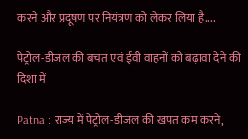करने और प्रदूषण पर नियंत्रण को लेकर लिया है....

पेट्रोल-डीजल की बचत एवं ईवी वाहनों को बढ़ावा देने की दिशा में

Patna : राज्य में पेट्रोल-डीजल की खपत कम करने,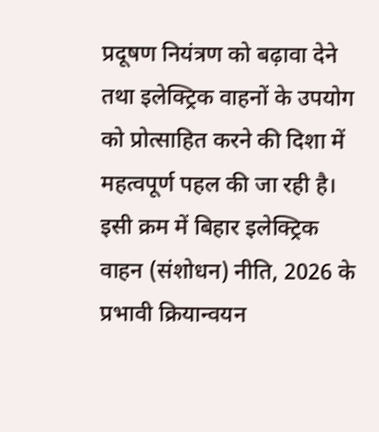प्रदूषण नियंत्रण को बढ़ावा देने तथा इलेक्ट्रिक वाहनों के उपयोग को प्रोत्साहित करने की दिशा में महत्वपूर्ण पहल की जा रही है। इसी क्रम में बिहार इलेक्ट्रिक वाहन (संशोधन) नीति, 2026 के प्रभावी क्रियान्वयन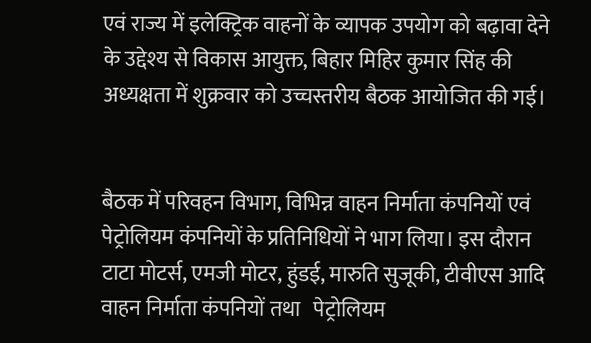एवं राज्य में इलेक्ट्रिक वाहनों के व्यापक उपयोग को बढ़ावा देने के उद्देश्य से विकास आयुक्त, बिहार मिहिर कुमार सिंह की अध्यक्षता में शुक्रवार को उच्चस्तरीय बैठक आयोजित की गई।


बैठक में परिवहन विभाग, विभिन्न वाहन निर्माता कंपनियों एवं पेट्रोलियम कंपनियों के प्रतिनिधियों ने भाग लिया। इस दौरान टाटा मोटर्स, एमजी मोटर, हुंडई, मारुति सुजूकी, टीवीएस आदि वाहन निर्माता कंपनियों तथा   पेट्रोलियम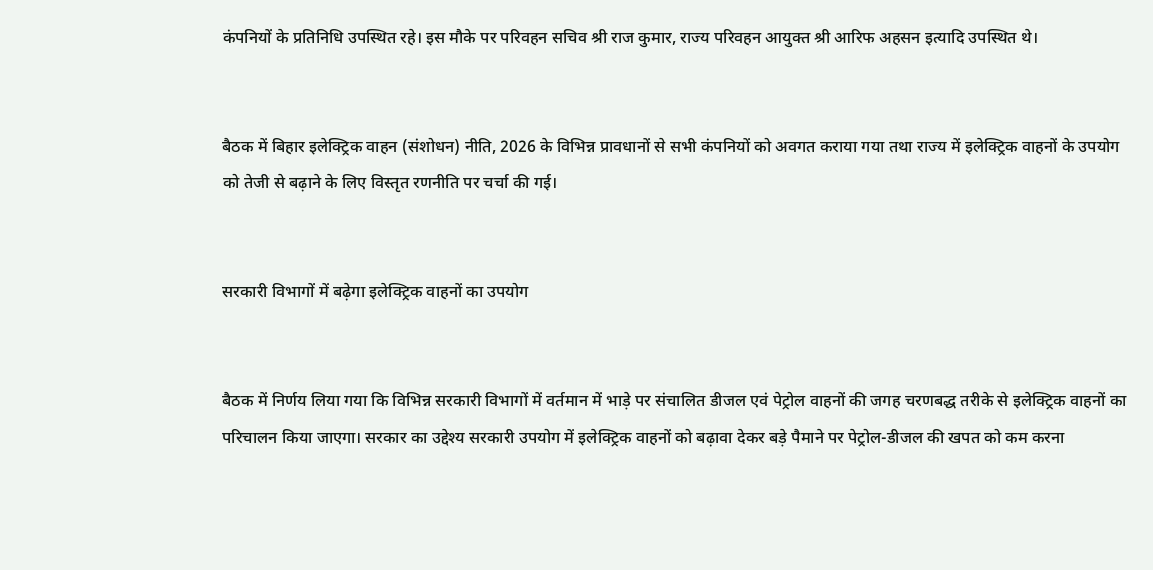कंपनियों के प्रतिनिधि उपस्थित रहे। इस मौके पर परिवहन सचिव श्री राज कुमार, राज्य परिवहन आयुक्त श्री आरिफ अहसन इत्यादि उपस्थित थे।


बैठक में बिहार इलेक्ट्रिक वाहन (संशोधन) नीति, 2026 के विभिन्न प्रावधानों से सभी कंपनियों को अवगत कराया गया तथा राज्य में इलेक्ट्रिक वाहनों के उपयोग को तेजी से बढ़ाने के लिए विस्तृत रणनीति पर चर्चा की गई।


सरकारी विभागों में बढ़ेगा इलेक्ट्रिक वाहनों का उपयोग


बैठक में निर्णय लिया गया कि विभिन्न सरकारी विभागों में वर्तमान में भाड़े पर संचालित डीजल एवं पेट्रोल वाहनों की जगह चरणबद्ध तरीके से इलेक्ट्रिक वाहनों का परिचालन किया जाएगा। सरकार का उद्देश्य सरकारी उपयोग में इलेक्ट्रिक वाहनों को बढ़ावा देकर बड़े पैमाने पर पेट्रोल-डीजल की खपत को कम करना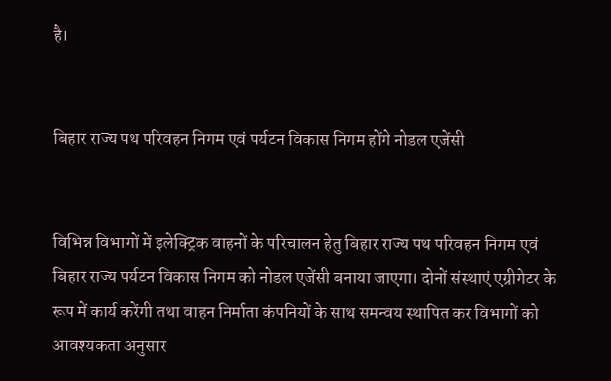है।


बिहार राज्य पथ परिवहन निगम एवं पर्यटन विकास निगम होंगे नोडल एजेंसी


विभिन्न विभागों में इलेक्ट्रिक वाहनों के परिचालन हेतु बिहार राज्य पथ परिवहन निगम एवं बिहार राज्य पर्यटन विकास निगम को नोडल एजेंसी बनाया जाएगा। दोनों संस्थाएं एग्रीगेटर के रूप में कार्य करेंगी तथा वाहन निर्माता कंपनियों के साथ समन्वय स्थापित कर विभागों को आवश्यकता अनुसार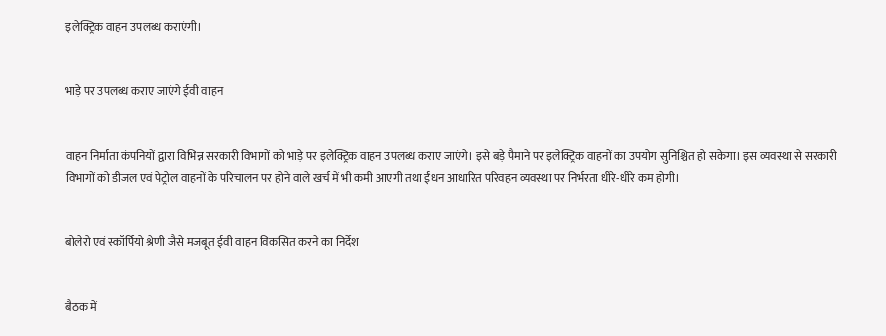इलेक्ट्रिक वाहन उपलब्ध कराएंगी।


भाड़े पर उपलब्ध कराए जाएंगे ईवी वाहन


वाहन निर्माता कंपनियों द्वारा विभिन्न सरकारी विभागों को भाड़े पर इलेक्ट्रिक वाहन उपलब्ध कराए जाएंगे। इसे बड़े पैमाने पर इलेक्ट्रिक वाहनों का उपयोग सुनिश्चित हो सकेगा। इस व्यवस्था से सरकारी विभागों को डीजल एवं पेट्रोल वाहनों के परिचालन पर होने वाले खर्च में भी कमी आएगी तथा ईंधन आधारित परिवहन व्यवस्था पर निर्भरता धीरे-धीरे कम होगी।


बोलेरो एवं स्कॉर्पियो श्रेणी जैसे मजबूत ईवी वाहन विकसित करने का निर्देश


बैठक में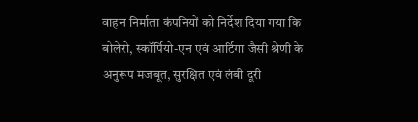वाहन निर्माता कंपनियों को निर्देश दिया गया कि बोलेरो, स्कॉर्पियो-एन एवं आर्टिगा जैसी श्रेणी के अनुरूप मजबूत, सुरक्षित एवं लंबी दूरी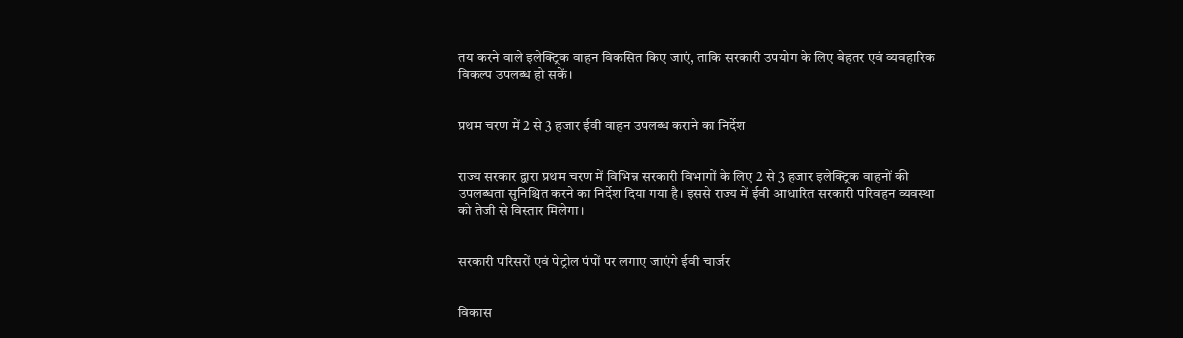तय करने वाले इलेक्ट्रिक वाहन विकसित किए जाएं, ताकि सरकारी उपयोग के लिए बेहतर एवं व्यवहारिक विकल्प उपलब्ध हो सकें।


प्रथम चरण में 2 से 3 हजार ईवी वाहन उपलब्ध कराने का निर्देश


राज्य सरकार द्वारा प्रथम चरण में विभिन्न सरकारी विभागों के लिए 2 से 3 हजार इलेक्ट्रिक वाहनों की उपलब्धता सुनिश्चित करने का निर्देश दिया गया है। इससे राज्य में ईवी आधारित सरकारी परिवहन व्यवस्था को तेजी से विस्तार मिलेगा।


सरकारी परिसरों एवं पेट्रोल पंपों पर लगाए जाएंगे ईवी चार्जर


विकास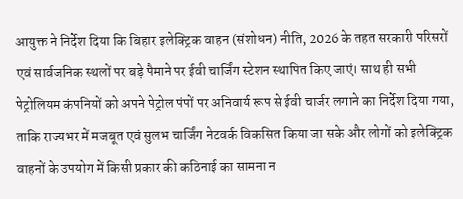आयुक्त ने निर्देश दिया कि बिहार इलेक्ट्रिक वाहन (संशोधन) नीति, 2026 के तहत सरकारी परिसरों एवं सार्वजनिक स्थलों पर बड़े पैमाने पर ईवी चार्जिंग स्टेशन स्थापित किए जाएं। साथ ही सभी पेट्रोलियम कंपनियों को अपने पेट्रोल पंपों पर अनिवार्य रूप से ईवी चार्जर लगाने का निर्देश दिया गया, ताकि राज्यभर में मजबूत एवं सुलभ चार्जिंग नेटवर्क विकसित किया जा सके और लोगों को इलेक्ट्रिक वाहनों के उपयोग में किसी प्रकार की कठिनाई का सामना न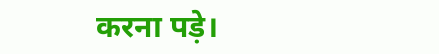करना पड़े।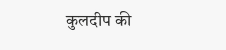कुलदीप की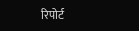रिपोर्ट